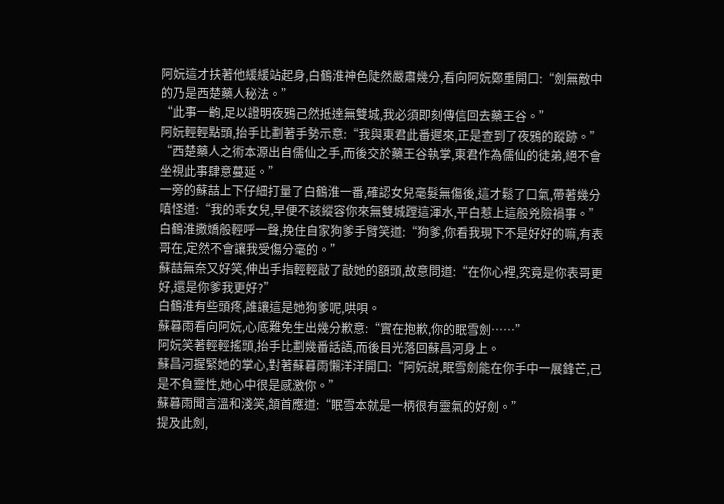阿妧這才扶著他緩緩站起身,白鶴淮神色陡然嚴肅幾分,看向阿妧鄭重開口:“劍無敵中的乃是西楚藥人秘法。”
“此事一齣,足以證明夜鴉己然抵達無雙城,我必須即刻傳信回去藥王谷。”
阿妧輕輕點頭,抬手比劃著手勢示意:“我與東君此番遲來,正是查到了夜鴉的蹤跡。”
“西楚藥人之術本源出自儒仙之手,而後交於藥王谷執掌,東君作為儒仙的徒弟,絕不會坐視此事肆意蔓延。”
一旁的蘇喆上下仔細打量了白鶴淮一番,確認女兒毫髮無傷後,這才鬆了口氣,帶著幾分嗔怪道:“我的乖女兒,早便不該縱容你來無雙城蹚這渾水,平白惹上這般兇險禍事。”
白鶴淮撒嬌般輕呼一聲,挽住自家狗爹手臂笑道:“狗爹,你看我現下不是好好的嘛,有表哥在,定然不會讓我受傷分毫的。”
蘇喆無奈又好笑,伸出手指輕輕敲了敲她的額頭,故意問道:“在你心裡,究竟是你表哥更好,還是你爹我更好?”
白鶴淮有些頭疼,誰讓這是她狗爹呢,哄唄。
蘇暮雨看向阿妧,心底難免生出幾分歉意:“實在抱歉,你的眠雪劍……”
阿妧笑著輕輕搖頭,抬手比劃幾番話語,而後目光落回蘇昌河身上。
蘇昌河握緊她的掌心,對著蘇暮雨懶洋洋開口:“阿妧說,眠雪劍能在你手中一展鋒芒,己是不負靈性,她心中很是感激你。”
蘇暮雨聞言溫和淺笑,頷首應道:“眠雪本就是一柄很有靈氣的好劍。”
提及此劍,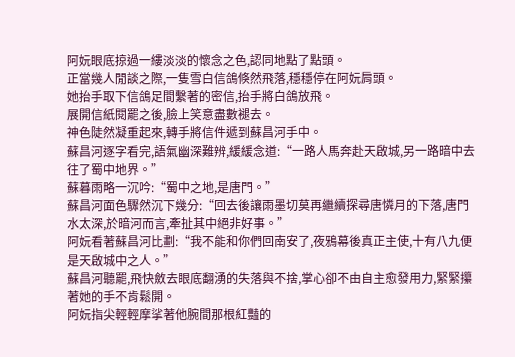阿妧眼底掠過一縷淡淡的懷念之色,認同地點了點頭。
正當幾人閒談之際,一隻雪白信鴿倏然飛落,穩穩停在阿妧肩頭。
她抬手取下信鴿足間繫著的密信,抬手將白鴿放飛。
展開信紙閱罷之後,臉上笑意盡數褪去。
神色陡然凝重起來,轉手將信件遞到蘇昌河手中。
蘇昌河逐字看完,語氣幽深難辨,緩緩念道:“一路人馬奔赴天啟城,另一路暗中去往了蜀中地界。”
蘇暮雨略一沉吟:“蜀中之地,是唐門。”
蘇昌河面色驟然沉下幾分:“回去後讓雨墨切莫再繼續探尋唐憐月的下落,唐門水太深,於暗河而言,牽扯其中絕非好事。”
阿妧看著蘇昌河比劃:“我不能和你們回南安了,夜鴉幕後真正主使,十有八九便是天啟城中之人。”
蘇昌河聽罷,飛快斂去眼底翻湧的失落與不捨,掌心卻不由自主愈發用力,緊緊攥著她的手不肯鬆開。
阿妧指尖輕輕摩挲著他腕間那根紅豔的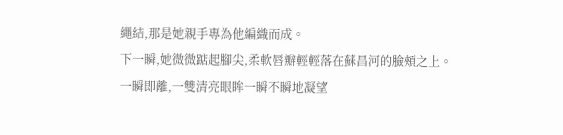繩結,那是她親手專為他編織而成。
下一瞬,她微微踮起腳尖,柔軟唇瓣輕輕落在蘇昌河的臉頰之上。
一瞬即離,一雙清亮眼眸一瞬不瞬地凝望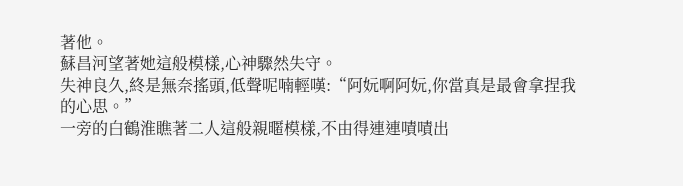著他。
蘇昌河望著她這般模樣,心神驟然失守。
失神良久,終是無奈搖頭,低聲呢喃輕嘆:“阿妧啊阿妧,你當真是最會拿捏我的心思。”
一旁的白鶴淮瞧著二人這般親暱模樣,不由得連連嘖嘖出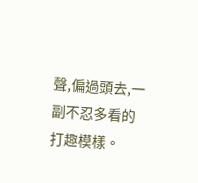聲,偏過頭去,一副不忍多看的打趣模樣。